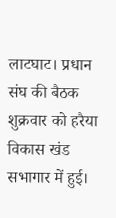लाटघाट। प्रधान संघ की बैठक शुक्रवार को हरैया विकास खंड सभागार में हुई।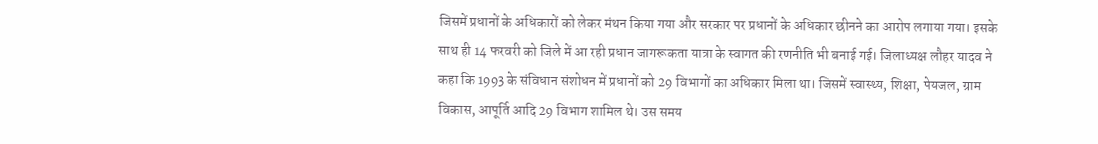जिसमें प्रधानों के अधिकारों को लेकर मंथन किया गया और सरकार पर प्रधानों के अधिकार छीनने का आरोप लगाया गया। इसके साथ ही 14 फरवरी को जिले में आ रही प्रधान जागरूकता यात्रा के स्वागत की रणनीति भी बनाई गई। जिलाध्यक्ष लौहर यादव ने कहा कि 1993 के संविधान संशोधन में प्रधानों को 29 विभागों का अधिकार मिला था। जिसमें स्वास्थ्य, शिक्षा, पेयजल, ग्राम विकास, आपूर्ति आदि 29 विभाग शामिल थे। उस समय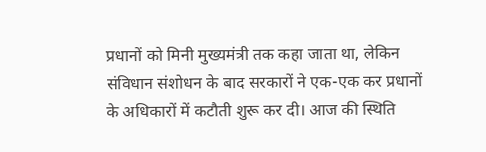प्रधानों को मिनी मुख्यमंत्री तक कहा जाता था, लेकिन संविधान संशोधन के बाद सरकारों ने एक-एक कर प्रधानों के अधिकारों में कटौती शुरू कर दी। आज की स्थिति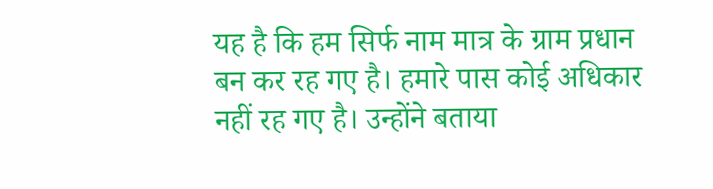यह है कि हम सिर्फ नाम मात्र के ग्राम प्रधान बन कर रह गए है। हमारे पास कोई अधिकार नहीं रह गए है। उन्होंने बताया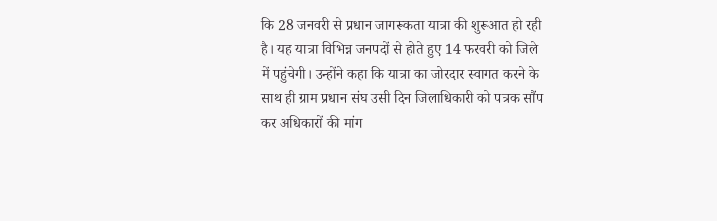कि 28 जनवरी से प्रधान जागरूकता यात्रा की शुरूआत हो रही है। यह यात्रा विभिन्न जनपदों से होते हुए 14 फरवरी को जिले में पहुंचेगी। उन्होंने कहा कि यात्रा का जोरदार स्वागत करने के साथ ही ग्राम प्रधान संघ उसी दिन जिलाधिकारी को पत्रक सौंप कर अधिकारों की मांग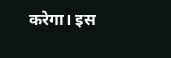करेगा। इस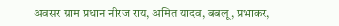अवसर ग्राम प्रधान नीरज राय, अमित यादव, बबलू, प्रभाकर,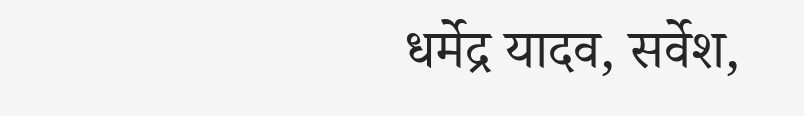धर्मेद्र यादव, सर्वेश,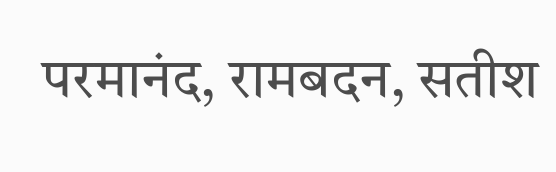परमानंद, रामबदन, सतीश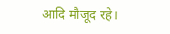आदि मौजूद रहे।